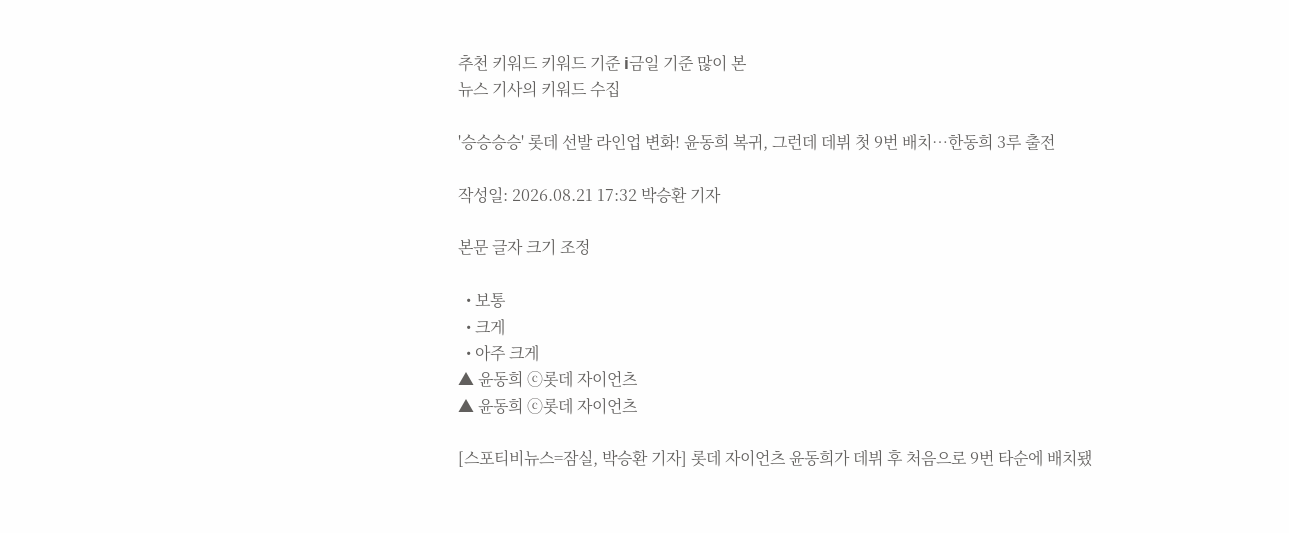추천 키워드 키워드 기준 i금일 기준 많이 본
뉴스 기사의 키워드 수집

'승승승승' 롯데 선발 라인업 변화! 윤동희 복귀, 그런데 데뷔 첫 9번 배치…한동희 3루 출전

작성일: 2026.08.21 17:32 박승환 기자

본문 글자 크기 조정

  • 보통
  • 크게
  • 아주 크게
▲ 윤동희 ⓒ롯데 자이언츠
▲ 윤동희 ⓒ롯데 자이언츠

[스포티비뉴스=잠실, 박승환 기자] 롯데 자이언츠 윤동희가 데뷔 후 처음으로 9번 타순에 배치됐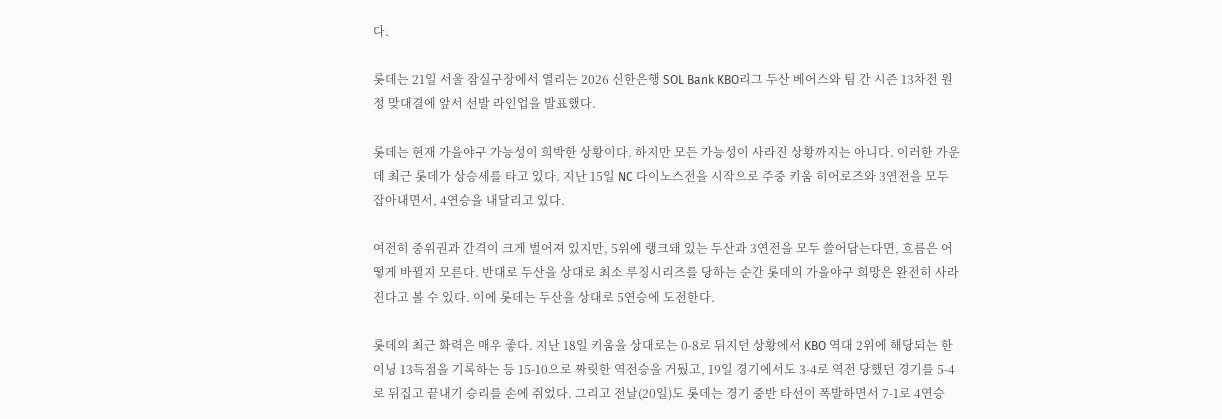다.

롯데는 21일 서울 잠실구장에서 열리는 2026 신한은행 SOL Bank KBO리그 두산 베어스와 팀 간 시즌 13차전 원정 맞대결에 앞서 선발 라인업을 발표했다.

롯데는 현재 가을야구 가능성이 희박한 상황이다. 하지만 모든 가능성이 사라진 상황까지는 아니다. 이러한 가운데 최근 롯데가 상승세를 타고 있다. 지난 15일 NC 다이노스전을 시작으로 주중 키움 히어로즈와 3연전을 모두 잡아내면서, 4연승을 내달리고 있다.

여전히 중위권과 간격이 크게 벌어져 있지만, 5위에 랭크돼 있는 두산과 3연전을 모두 쓸어담는다면, 흐름은 어떻게 바뀔지 모른다. 반대로 두산을 상대로 최소 루징시리즈를 당하는 순간 롯데의 가을야구 희망은 완전히 사라진다고 볼 수 있다. 이에 롯데는 두산을 상대로 5연승에 도전한다.

롯데의 최근 화력은 매우 좋다. 지난 18일 키움을 상대로는 0-8로 뒤지던 상황에서 KBO 역대 2위에 해당되는 한 이닝 13득점을 기록하는 등 15-10으로 짜릿한 역전승을 거뒀고, 19일 경기에서도 3-4로 역전 당했던 경기를 5-4로 뒤집고 끝내기 승리를 손에 쥐었다. 그리고 전날(20일)도 롯데는 경기 중반 타선이 폭발하면서 7-1로 4연승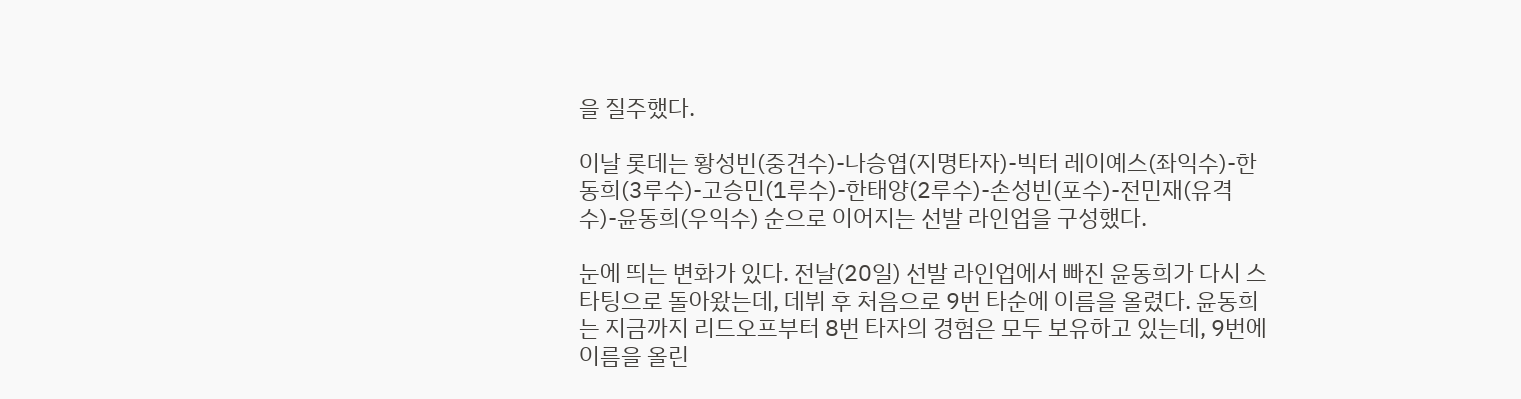을 질주했다.

이날 롯데는 황성빈(중견수)-나승엽(지명타자)-빅터 레이예스(좌익수)-한동희(3루수)-고승민(1루수)-한태양(2루수)-손성빈(포수)-전민재(유격수)-윤동희(우익수) 순으로 이어지는 선발 라인업을 구성했다.

눈에 띄는 변화가 있다. 전날(20일) 선발 라인업에서 빠진 윤동희가 다시 스타팅으로 돌아왔는데, 데뷔 후 처음으로 9번 타순에 이름을 올렸다. 윤동희는 지금까지 리드오프부터 8번 타자의 경험은 모두 보유하고 있는데, 9번에 이름을 올린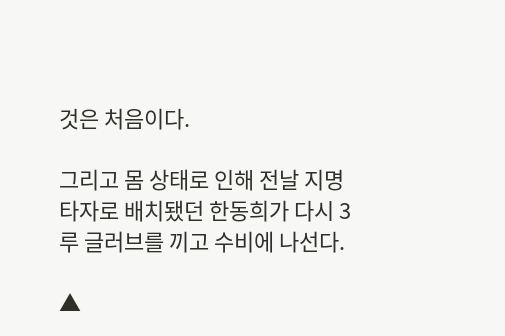것은 처음이다.

그리고 몸 상태로 인해 전날 지명타자로 배치됐던 한동희가 다시 3루 글러브를 끼고 수비에 나선다.

▲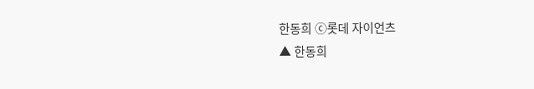한동희 ⓒ롯데 자이언츠
▲ 한동희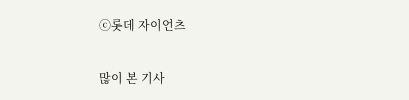ⓒ롯데 자이언츠

많이 본 기사